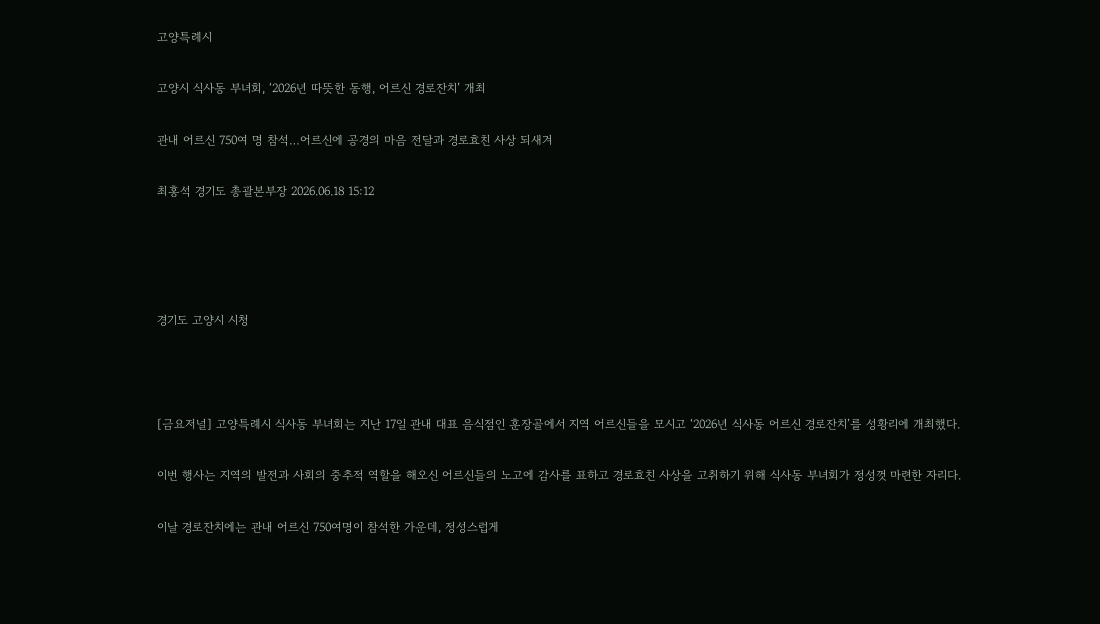고양특례시

고양시 식사동 부녀회, ‘2026년 따뜻한 동행, 어르신 경로잔치’ 개최

관내 어르신 750여 명 참석…어르신에 공경의 마음 전달과 경로효친 사상 되새겨

최홍석 경기도 총괄본부장 2026.06.18 15:12




경기도 고양시 시청



[금요저널] 고양특례시 식사동 부녀회는 지난 17일 관내 대표 음식점인 훈장골에서 지역 어르신들을 모시고 ‘2026년 식사동 어르신 경로잔치’를 성황리에 개최했다.

이번 행사는 지역의 발전과 사회의 중추적 역할을 해오신 어르신들의 노고에 감사를 표하고 경로효친 사상을 고취하기 위해 식사동 부녀회가 정성껏 마련한 자리다.

이날 경로잔치에는 관내 어르신 750여명이 참석한 가운데, 정성스럽게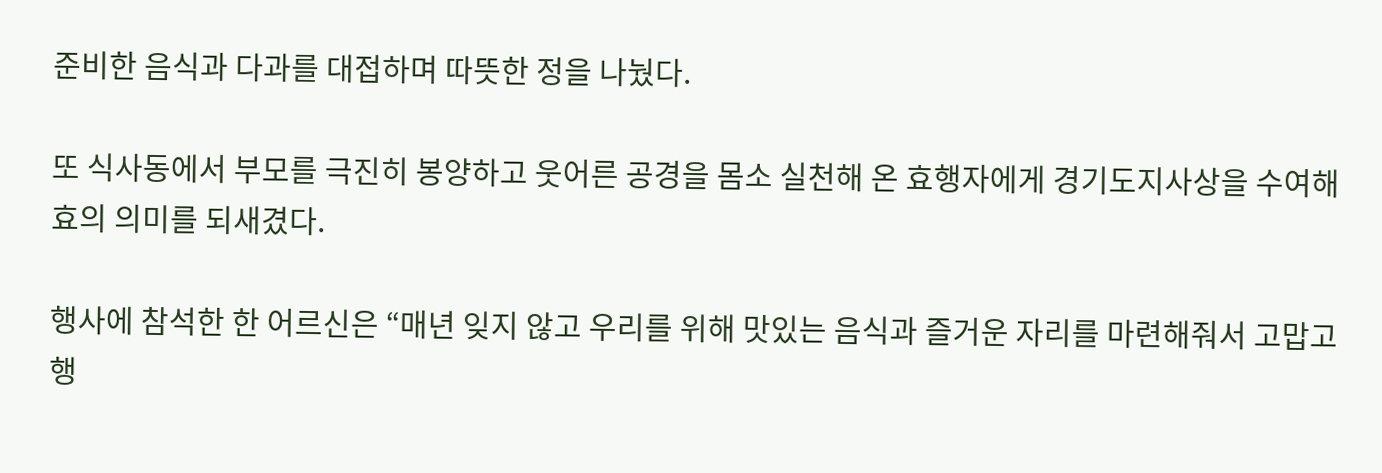준비한 음식과 다과를 대접하며 따뜻한 정을 나눴다.

또 식사동에서 부모를 극진히 봉양하고 웃어른 공경을 몸소 실천해 온 효행자에게 경기도지사상을 수여해 효의 의미를 되새겼다.

행사에 참석한 한 어르신은 “매년 잊지 않고 우리를 위해 맛있는 음식과 즐거운 자리를 마련해줘서 고맙고 행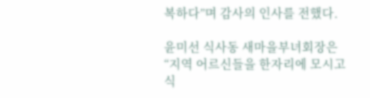복하다”며 감사의 인사를 전했다.

윤미선 식사동 새마을부녀회장은 “지역 어르신들을 한자리에 모시고 식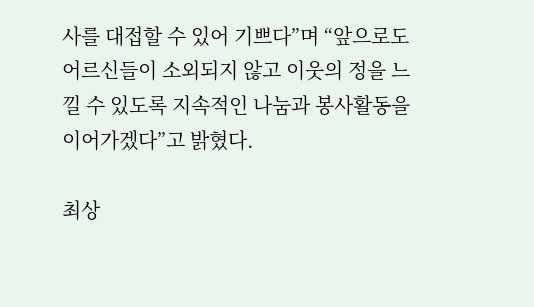사를 대접할 수 있어 기쁘다”며 “앞으로도 어르신들이 소외되지 않고 이웃의 정을 느낄 수 있도록 지속적인 나눔과 봉사활동을 이어가겠다”고 밝혔다.

최상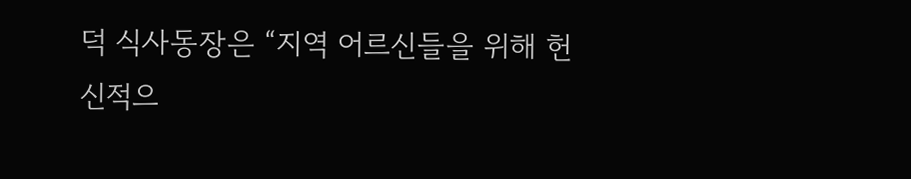덕 식사동장은 “지역 어르신들을 위해 헌신적으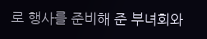로 행사를 준비해 준 부녀회와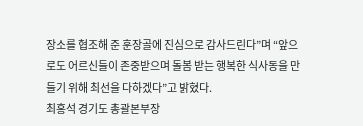장소를 협조해 준 훈장골에 진심으로 감사드린다”며 “앞으로도 어르신들이 존중받으며 돌봄 받는 행복한 식사동을 만들기 위해 최선을 다하겠다”고 밝혔다.
최홍석 경기도 총괄본부장